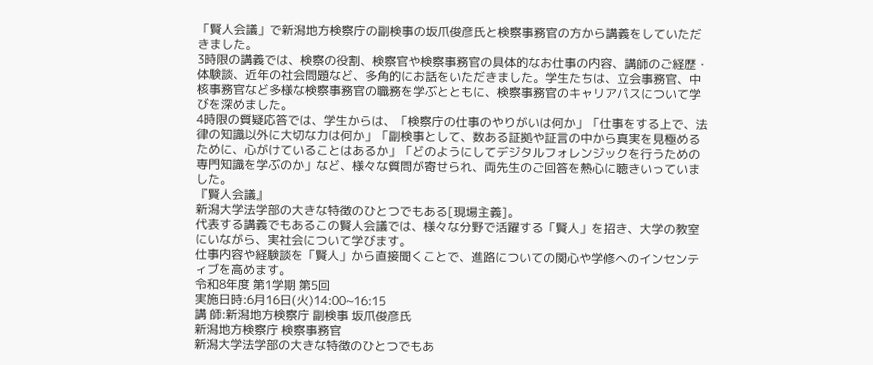「賢人会議」で新潟地方検察庁の副検事の坂爪俊彦氏と検察事務官の方から講義をしていただきました。
3時限の講義では、検察の役割、検察官や検察事務官の具体的なお仕事の内容、講師のご経歴・体験談、近年の社会問題など、多角的にお話をいただきました。学生たちは、立会事務官、中核事務官など多様な検察事務官の職務を学ぶとともに、検察事務官のキャリアパスについて学びを深めました。
4時限の質疑応答では、学生からは、「検察庁の仕事のやりがいは何か」「仕事をする上で、法律の知識以外に大切な力は何か」「副検事として、数ある証拠や証言の中から真実を見極めるために、心がけていることはあるか」「どのようにしてデジタルフォレンジックを行うための専門知識を学ぶのか」など、様々な質問が寄せられ、両先生のご回答を熱心に聴きいっていました。
『賢人会議』
新潟大学法学部の大きな特徴のひとつでもある[現場主義]。
代表する講義でもあるこの賢人会議では、様々な分野で活躍する「賢人」を招き、大学の教室にいながら、実社会について学びます。
仕事内容や経験談を「賢人」から直接聞くことで、進路についての関心や学修へのインセンティブを高めます。
令和8年度 第1学期 第5回
実施日時:6月16日(火)14:00~16:15
講 師:新潟地方検察庁 副検事 坂爪俊彦氏
新潟地方検察庁 検察事務官
新潟大学法学部の大きな特徴のひとつでもあ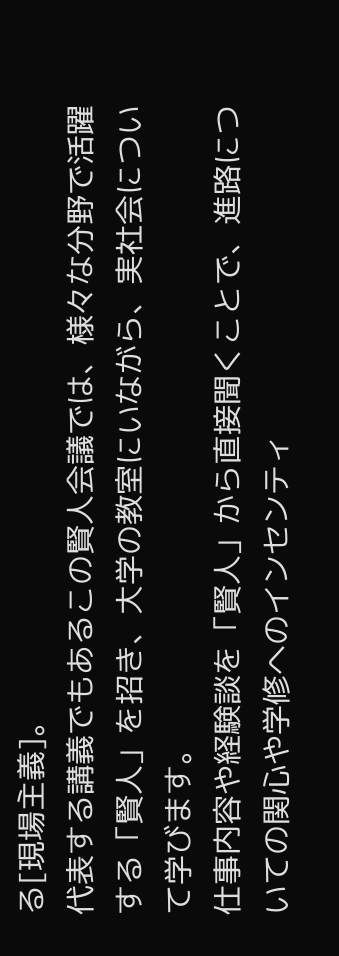る[現場主義]。
代表する講義でもあるこの賢人会議では、様々な分野で活躍する「賢人」を招き、大学の教室にいながら、実社会について学びます。
仕事内容や経験談を「賢人」から直接聞くことで、進路についての関心や学修へのインセンティ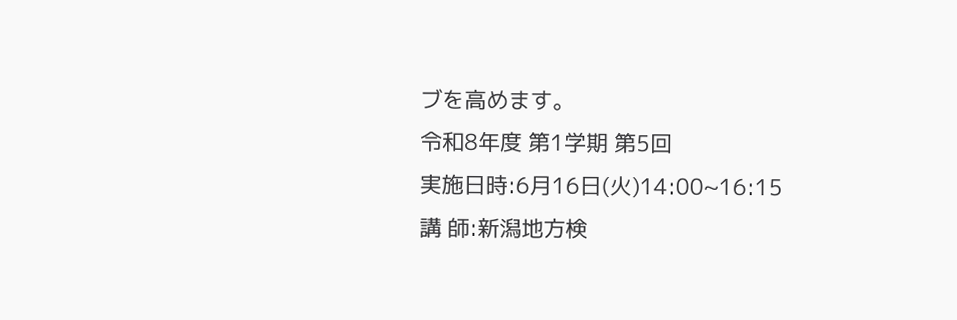ブを高めます。
令和8年度 第1学期 第5回
実施日時:6月16日(火)14:00~16:15
講 師:新潟地方検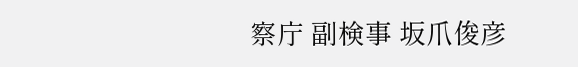察庁 副検事 坂爪俊彦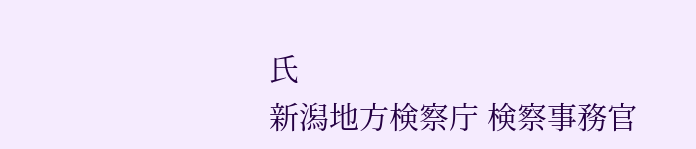氏
新潟地方検察庁 検察事務官